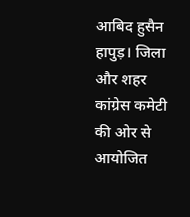आबिद हुसैन हापुड़। जिला और शहर कांग्रेस कमेटी की ओर से आयोजित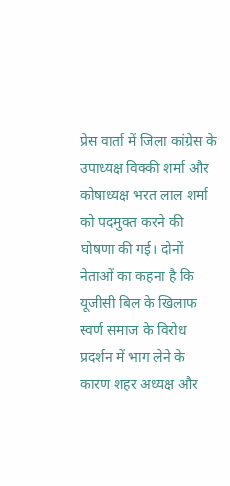प्रेस वार्ता में जिला कांग्रेस के उपाध्यक्ष विक्की शर्मा और कोषाध्यक्ष भरत लाल शर्मा को पदमुक्त करने की घोषणा की गई। दोनों नेताओं का कहना है कि यूजीसी बिल के खिलाफ स्वर्ण समाज के विरोध प्रदर्शन में भाग लेने के कारण शहर अध्यक्ष और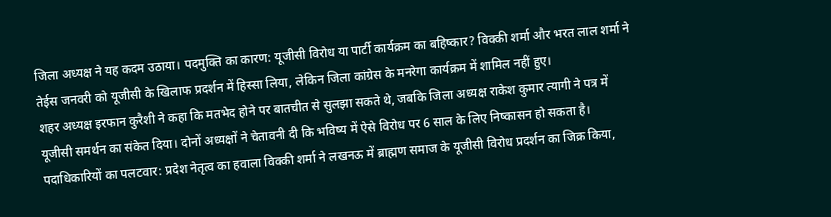जिला अध्यक्ष ने यह कदम उठाया। पदमुक्ति का कारण: यूजीसी विरोध या पार्टी कार्यक्रम का बहिष्कार? विक्की शर्मा और भरत लाल शर्मा ने तेईस जनवरी को यूजीसी के खिलाफ प्रदर्शन में हिस्सा लिया, लेकिन जिला कांग्रेस के मनरेगा कार्यक्रम में शामिल नहीं हुए।
शहर अध्यक्ष इरफान कुरैशी ने कहा कि मतभेद होने पर बातचीत से सुलझा सकते थे, जबकि जिला अध्यक्ष राकेश कुमार त्यागी ने पत्र में यूजीसी समर्थन का संकेत दिया। दोनों अध्यक्षों ने चेतावनी दी कि भविष्य में ऐसे विरोध पर 6 साल के लिए निष्कासन हो सकता है। पदाधिकारियों का पलटवार: प्रदेश नेतृत्व का हवाला विक्की शर्मा ने लखनऊ में ब्राह्मण समाज के यूजीसी विरोध प्रदर्शन का जिक्र किया,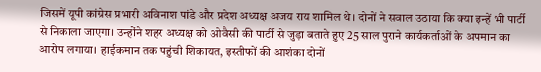जिसमें यूपी कांग्रेस प्रभारी अविनाश पांडे और प्रदेश अध्यक्ष अजय राय शामिल थे। दोनों ने सवाल उठाया कि क्या इन्हें भी पार्टी से निकाला जाएगा। उन्होंने शहर अध्यक्ष को ओवैसी की पार्टी से जुड़ा बताते हुए 25 साल पुराने कार्यकर्ताओं के अपमान का आरोप लगाया। हाईकमान तक पहुंची शिकायत, इस्तीफों की आशंका दोनों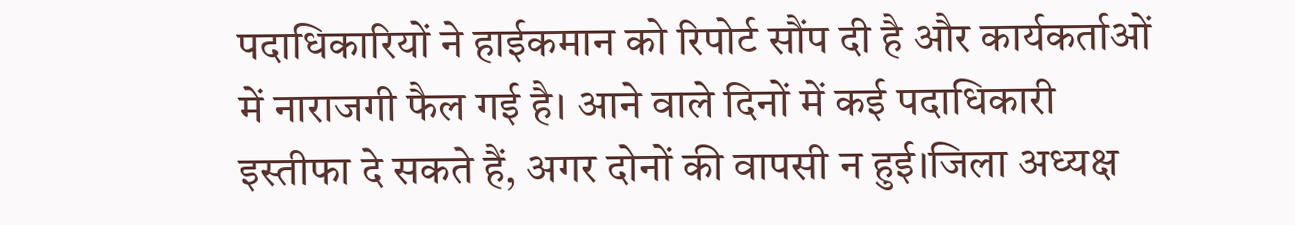पदाधिकारियों ने हाईकमान को रिपोर्ट सौंप दी है और कार्यकर्ताओं में नाराजगी फैल गई है। आने वाले दिनों में कई पदाधिकारी इस्तीफा दे सकते हैं, अगर दोनों की वापसी न हुई।जिला अध्यक्ष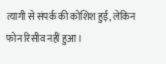त्यागी से संपर्क की कोशिश हुई, लेकिन फोन रिसीव नहीं हुआ।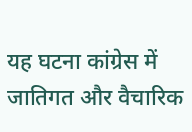यह घटना कांग्रेस में जातिगत और वैचारिक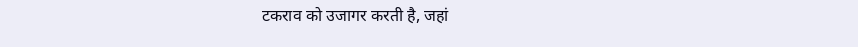टकराव को उजागर करती है, जहां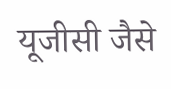यूजीसी जैसे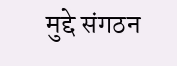मुद्दे संगठन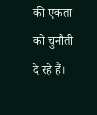की एकता को चुनौती दे रहे हैं।